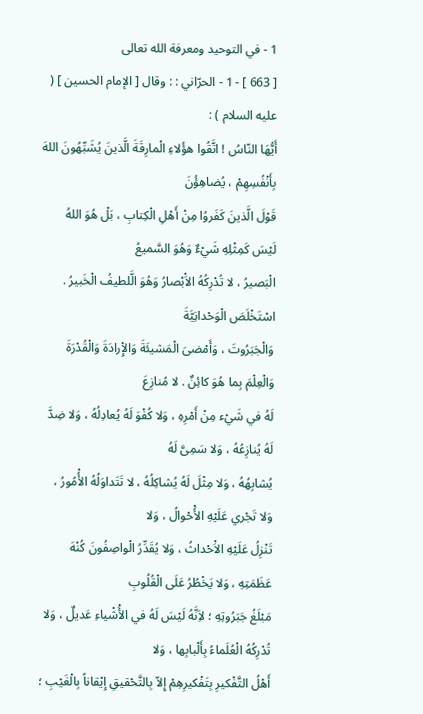1 - في التوحيد ومعرفة الله تعالى
[ 663 ] - 1 - الحرّاني : : وقال [ الإمام الحسين ] ( عليه السلام ) :
أَيُّهَا النّاسُ ! اتَّقُوا هؤُلاءِ الْمارِقَةَ الَّذينَ يُشَبِّهُونَ اللهَ بِأَنْفُسِهِمْ ، يُضاهِؤُنَ
قَوْلَ الَّذينَ كَفَروُا مِنْ أَهْلِ الْكِتابِ ، بَلْ هُوَ اللهُ لَيْسَ كَمِثْلِهِ شَيْءٌ وَهُوَ السَّميعُ
الْبَصيرُ ، لا تُدْرِكُهُ الاَْبْصارُ وَهُوَ الَّلطيفُ الْخَبيرُ . اسْتَخْلَصَ الْوَحْدانِيَّةَ
وَالْجَبَرُوتَ ، وَأَمْضىَ الْمَشيئَةَ وَالإِْرادَةَ وَالْقُدْرَةَ وَالْعِلْمَ بِما هُوَ كائِنٌ . لا مُنازِعَ
لَهُ في شَيْء مِنْ أَمْرِهِ ، وَلا كُفْوَ لَهُ يُعادِلُهُ ، وَلا ضِدَّ لَهُ يُنازِعُهُ ، وَلا سَمِىَّ لَهُ
يُشابِهُهُ ، وَلا مِثْلَ لَهُ يُشاكِلُهُ ، لا تَتَداوَلُهُ الأُْمُورُ ، وَلا تَجْري عَلَيْهِ الأَْحْوالُ ، وَلا
تَنْزِلُ عَلَيْهِ الاَْحْداثُ ، وَلا يُقَدِّرُ الْواصِفُونَ كُنْهَ عَظَمَتِهِ ، وَلا يَخْطُرُ عَلَى الْقُلُوبِ
مَبْلَغُ جَبَرُوتِهِ ؛ لاَِنَّهُ لَيْسَ لَهُ في الأَْشْياءِ عَديلٌ ، وَلا تُدْرِكُهُ الْعُلَماءُ بِأَلْبابِها ، وَلا
أَهْلُ التَّفْكيرِ بِتَفْكيرِهِمْ إِلاّ بِالتَّحْقيقِ إِيْقاناً بِالْغَيْبِ ؛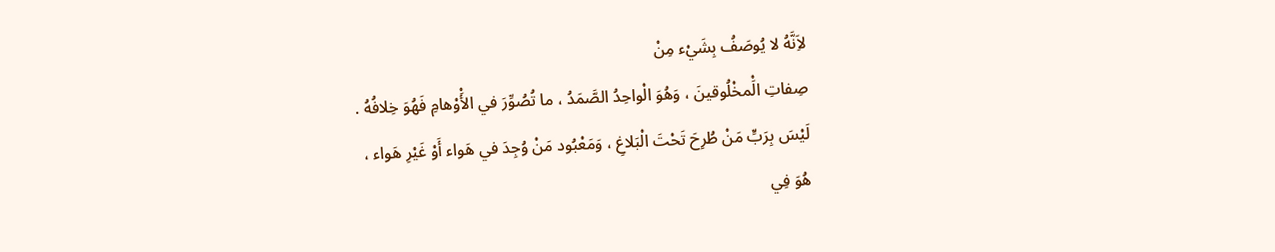لاَِنَّهُ لا يُوصَفُ بِشَيْء مِنْ
صِفاتِ الَْمخْلُوقينَ ، وَهُوَ الْواحِدُ الصَّمَدُ ، ما تُصُوِّرَ في الأَْوْهامِ فَهُوَ خِلافُهُ .
لَيْسَ بِرَبٍّ مَنْ طُرِحَ تَحْتَ الْبَلاغِ ، وَمَعْبُود مَنْ وُجِدَ في هَواء أَوْ غَيْرِ هَواء ،
هُوَ فِي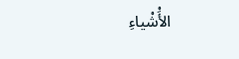الأَْشْياءِ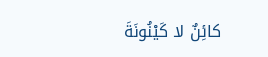كائِنٌ لا كَيْنُونَةَ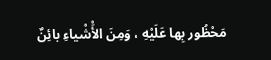مَحْظُور بِها عَلَيْهِ ، وَمِنَ الأَْشْياءِ بائِنٌ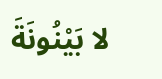لا بَيْنُونَةَ